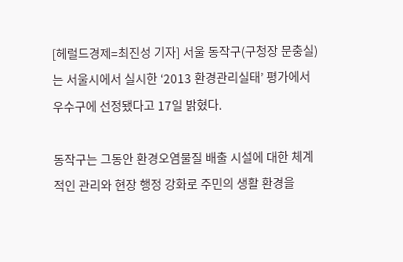[헤럴드경제=최진성 기자] 서울 동작구(구청장 문충실)는 서울시에서 실시한 ‘2013 환경관리실태’ 평가에서 우수구에 선정됐다고 17일 밝혔다.

동작구는 그동안 환경오염물질 배출 시설에 대한 체계적인 관리와 현장 행정 강화로 주민의 생활 환경을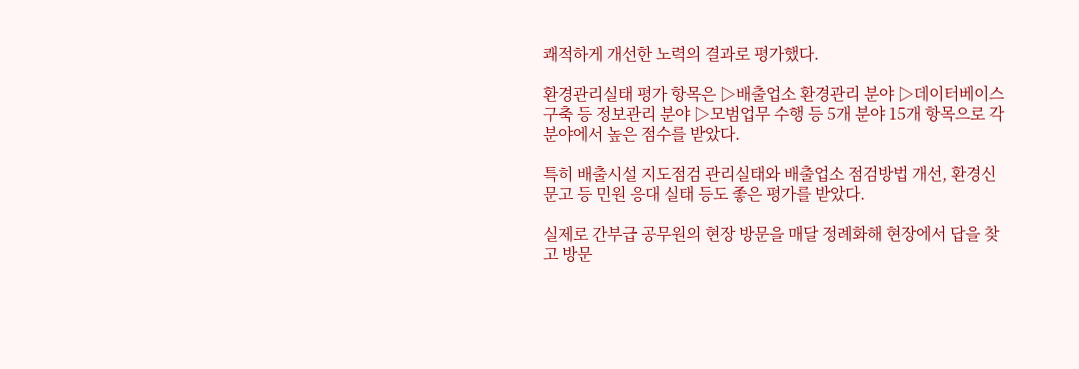쾌적하게 개선한 노력의 결과로 평가했다.

환경관리실태 평가 항목은 ▷배출업소 환경관리 분야 ▷데이터베이스 구축 등 정보관리 분야 ▷모범업무 수행 등 5개 분야 15개 항목으로 각 분야에서 높은 점수를 받았다.

특히 배출시설 지도점검 관리실태와 배출업소 점검방법 개선, 환경신문고 등 민원 응대 실태 등도 좋은 평가를 받았다.

실제로 간부급 공무원의 현장 방문을 매달 정례화해 현장에서 답을 찾고 방문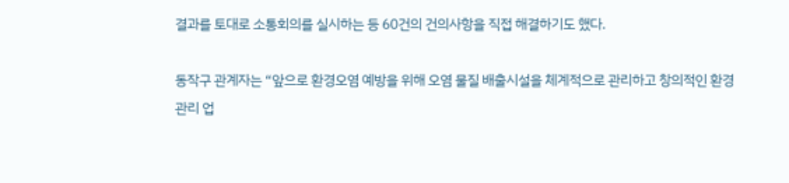결과를 토대로 소통회의를 실시하는 등 60건의 건의사항을 직접 해결하기도 했다.

동작구 관계자는 “앞으로 환경오염 예방을 위해 오염 물질 배출시설을 체계적으로 관리하고 창의적인 환경관리 업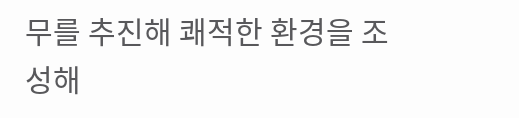무를 추진해 쾌적한 환경을 조성해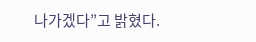나가겠다”고 밝혔다.